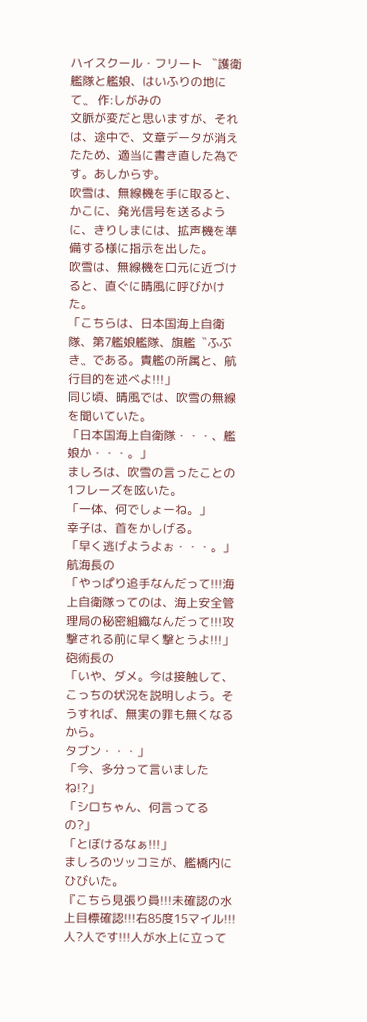ハイスクール・フリート 〝護衛艦隊と艦娘、はいふりの地にて〟 作:しがみの
文脈が変だと思いますが、それは、途中で、文章データが消えたため、適当に書き直した為です。あしからず。
吹雪は、無線機を手に取ると、かこに、発光信号を送るように、きりしまには、拡声機を準備する様に指示を出した。
吹雪は、無線機を口元に近づけると、直ぐに晴風に呼びかけた。
「こちらは、日本国海上自衛隊、第7艦娘艦隊、旗艦〝ふぶき〟である。貴艦の所属と、航行目的を述べよ!!!」
同じ頃、晴風では、吹雪の無線を聞いていた。
「日本国海上自衛隊・・・、艦娘か・・・。」
ましろは、吹雪の言ったことの1フレーズを呟いた。
「一体、何でしょーね。」
幸子は、首をかしげる。
「早く逃げようよぉ・・・。」
航海長の
「やっぱり追手なんだって!!!海上自衛隊ってのは、海上安全管理局の秘密組織なんだって!!!攻撃される前に早く撃とうよ!!!」
砲術長の
「いや、ダメ。今は接触して、こっちの状況を説明しよう。そうすれば、無実の罪も無くなるから。
タブン・・・」
「今、多分って言いましたね!?」
「シロちゃん、何言ってるの?」
「とぼけるなぁ!!!」
ましろのツッコミが、艦橋内にひびいた。
『こちら見張り員!!!未確認の水上目標確認!!!右85度15マイル!!!人?人です!!!人が水上に立って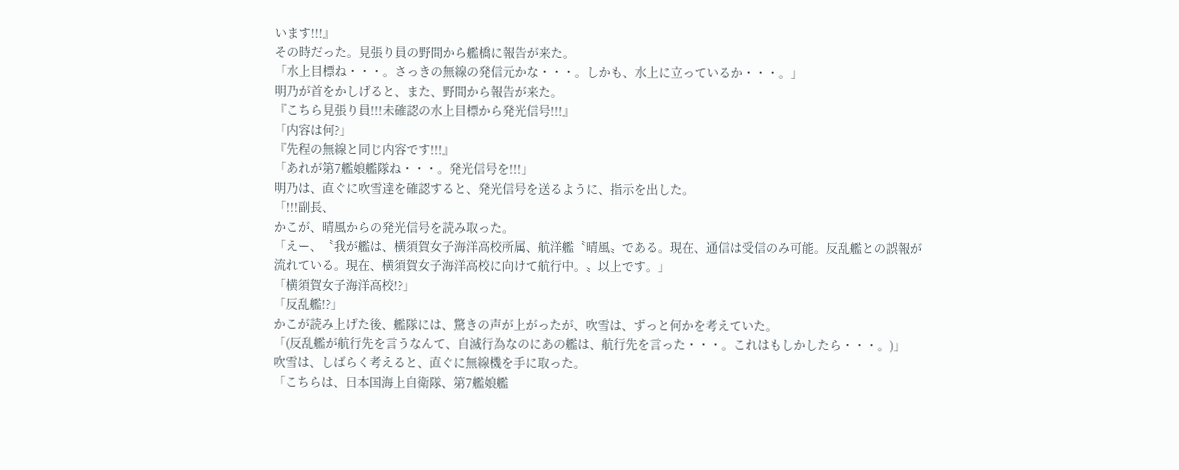います!!!』
その時だった。見張り員の野間から艦橋に報告が来た。
「水上目標ね・・・。さっきの無線の発信元かな・・・。しかも、水上に立っているか・・・。」
明乃が首をかしげると、また、野間から報告が来た。
『こちら見張り員!!!未確認の水上目標から発光信号!!!』
「内容は何?」
『先程の無線と同じ内容です!!!』
「あれが第7艦娘艦隊ね・・・。発光信号を!!!」
明乃は、直ぐに吹雪達を確認すると、発光信号を送るように、指示を出した。
「!!!副長、
かこが、晴風からの発光信号を読み取った。
「えー、〝我が艦は、横須賀女子海洋高校所属、航洋艦〝晴風〟である。現在、通信は受信のみ可能。反乱艦との誤報が流れている。現在、横須賀女子海洋高校に向けて航行中。〟以上です。」
「横須賀女子海洋高校!?」
「反乱艦!?」
かこが読み上げた後、艦隊には、驚きの声が上がったが、吹雪は、ずっと何かを考えていた。
「(反乱艦が航行先を言うなんて、自滅行為なのにあの艦は、航行先を言った・・・。これはもしかしたら・・・。)」
吹雪は、しばらく考えると、直ぐに無線機を手に取った。
「こちらは、日本国海上自衛隊、第7艦娘艦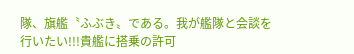隊、旗艦〝ふぶき〟である。我が艦隊と会談を行いたい!!!貴艦に搭乗の許可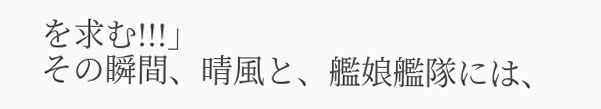を求む!!!」
その瞬間、晴風と、艦娘艦隊には、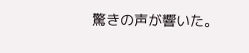驚きの声が響いた。